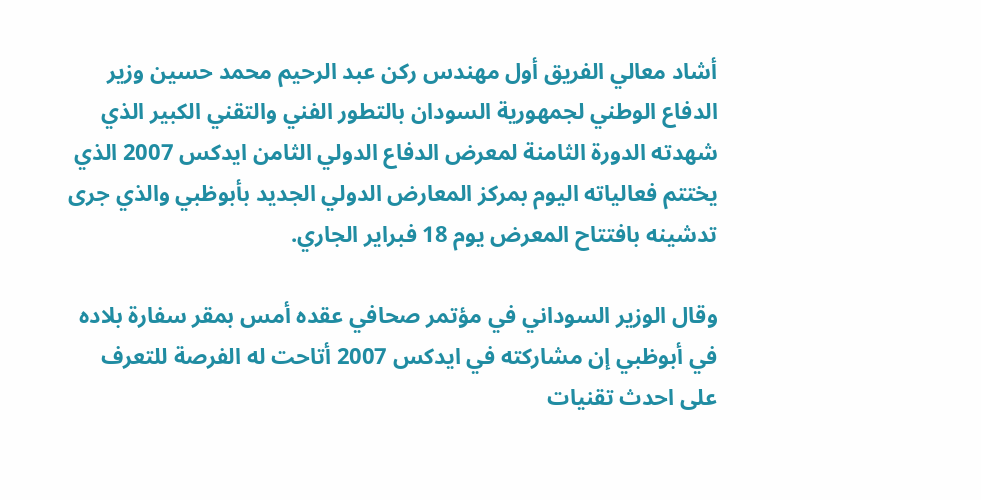أشاد معالي الفريق أول مهندس ركن عبد الرحيم محمد حسين وزير الدفاع الوطني لجمهورية السودان بالتطور الفني والتقني الكبير الذي شهدته الدورة الثامنة لمعرض الدفاع الدولي الثامن ايدكس 2007 الذي يختتم فعالياته اليوم بمركز المعارض الدولي الجديد بأبوظبي والذي جرى تدشينه بافتتاح المعرض يوم 18 فبراير الجاري.

وقال الوزير السوداني في مؤتمر صحافي عقده أمس بمقر سفارة بلاده في أبوظبي إن مشاركته في ايدكس 2007 أتاحت له الفرصة للتعرف على احدث تقنيات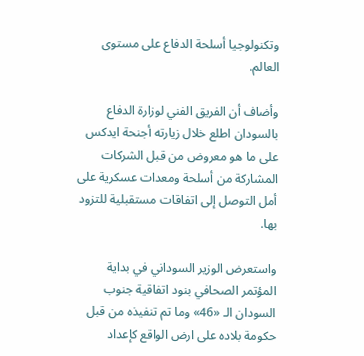وتكنولوجيا أسلحة الدفاع على مستوى العالم.

وأضاف أن الفريق الفني لوزارة الدفاع بالسودان اطلع خلال زيارته أجنحة ايدكس على ما هو معروض من قبل الشركات المشاركة من أسلحة ومعدات عسكرية على أمل التوصل إلى اتفاقات مستقبلية للتزود بها.

واستعرض الوزير السوداني في بداية المؤتمر الصحافي بنود اتفاقية جنوب السودان الـ «46» وما تم تنفيذه من قبل حكومة بلاده على ارض الواقع كإعداد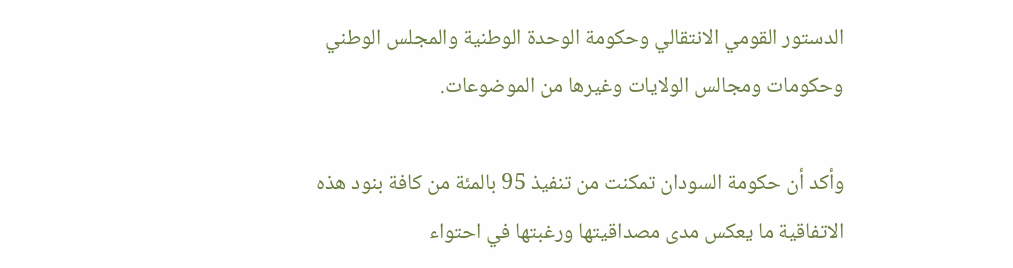الدستور القومي الانتقالي وحكومة الوحدة الوطنية والمجلس الوطني وحكومات ومجالس الولايات وغيرها من الموضوعات.

وأكد أن حكومة السودان تمكنت من تنفيذ 95 بالمئة من كافة بنود هذه الاتفاقية ما يعكس مدى مصداقيتها ورغبتها في احتواء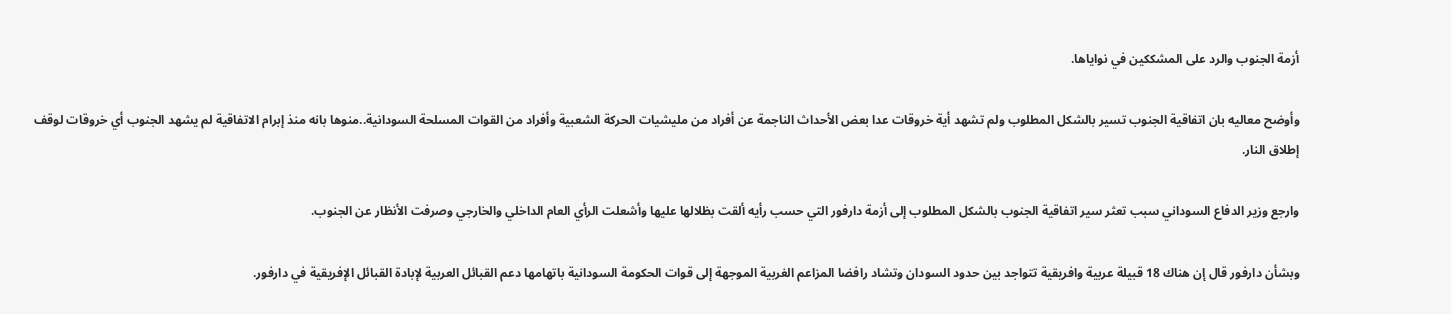أزمة الجنوب والرد على المشككين في نواياها.

وأوضح معاليه بان اتفاقية الجنوب تسير بالشكل المطلوب ولم تشهد أية خروقات عدا بعض الأحداث الناجمة عن أفراد من مليشيات الحركة الشعبية وأفراد من القوات المسلحة السودانية..منوها بانه منذ إبرام الاتفاقية لم يشهد الجنوب أي خروقات لوقف إطلاق النار.

وارجع وزير الدفاع السوداني سبب تعثر سير اتفاقية الجنوب بالشكل المطلوب إلى أزمة دارفور التي حسب رأيه ألقت بظلالها عليها وأشعلت الرأي العام الداخلي والخارجي وصرفت الأنظار عن الجنوب.

وبشأن دارفور قال إن هناك 18 قبيلة عربية وافريقية تتواجد بين حدود السودان وتشاد رافضا المزاعم الغربية الموجهة إلى قوات الحكومة السودانية باتهامها دعم القبائل العربية لإبادة القبائل الإفريقية في دارفور.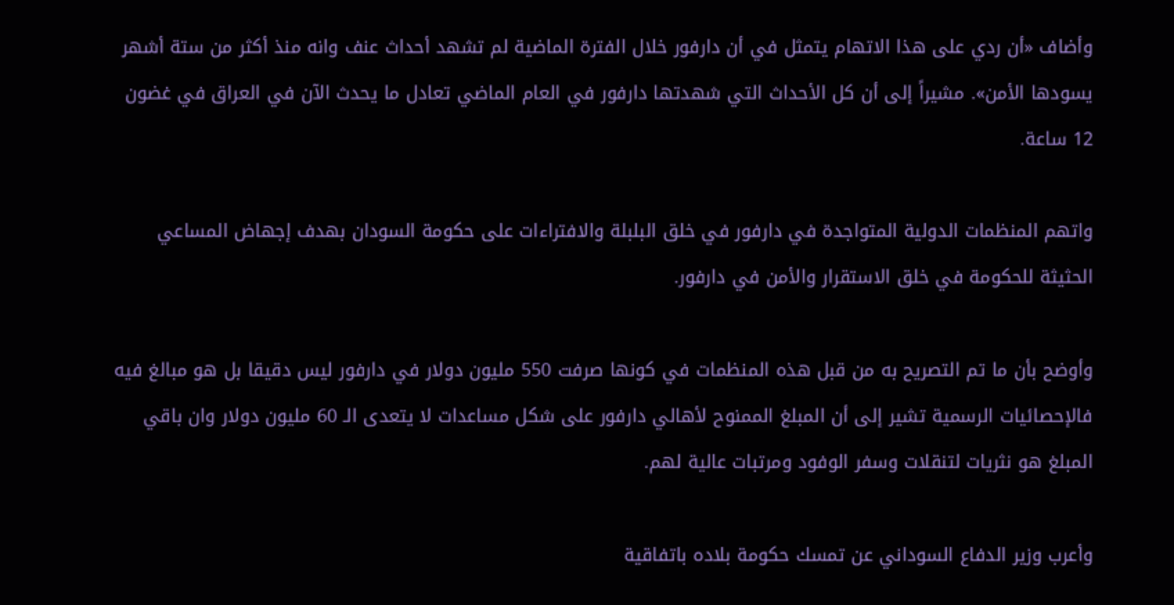وأضاف «أن ردي على هذا الاتهام يتمثل في أن دارفور خلال الفترة الماضية لم تشهد أحداث عنف وانه منذ أكثر من ستة أشهر يسودها الأمن». مشيراً إلى أن كل الأحداث التي شهدتها دارفور في العام الماضي تعادل ما يحدث الآن في العراق في غضون 12 ساعة.

واتهم المنظمات الدولية المتواجدة في دارفور في خلق البلبلة والافتراءات على حكومة السودان بهدف إجهاض المساعي الحثيثة للحكومة في خلق الاستقرار والأمن في دارفور.

وأوضح بأن ما تم التصريح به من قبل هذه المنظمات في كونها صرفت 550 مليون دولار في دارفور ليس دقيقا بل هو مبالغ فيه فالإحصائيات الرسمية تشير إلى أن المبلغ الممنوح لأهالي دارفور على شكل مساعدات لا يتعدى الـ 60 مليون دولار وان باقي المبلغ هو نثريات لتنقلات وسفر الوفود ومرتبات عالية لهم.

وأعرب وزير الدفاع السوداني عن تمسك حكومة بلاده باتفاقية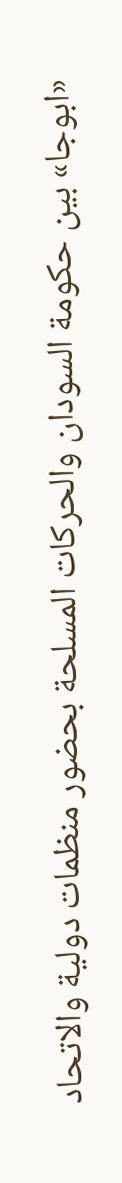«ابوجا» بين حكومة السودان والحركات المسلحة بحضور منظمات دولية والاتحاد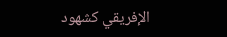الإفريقي كشهود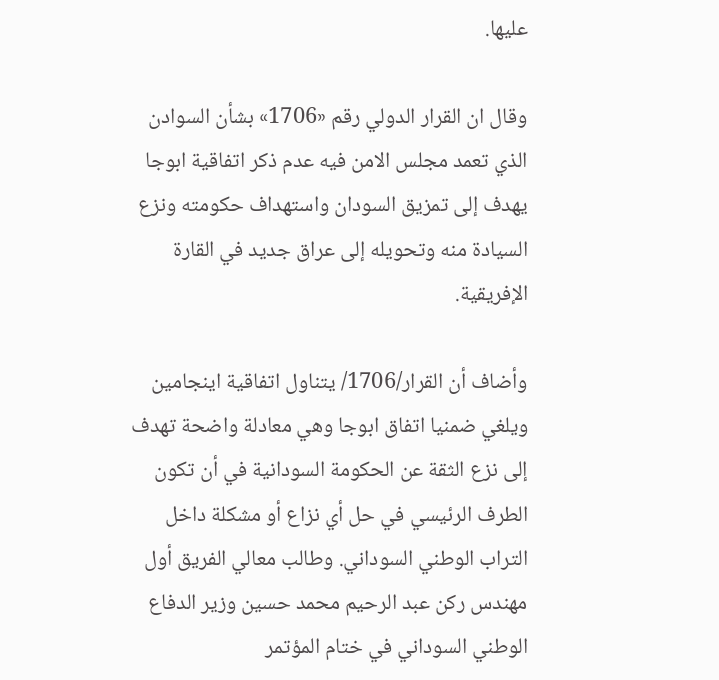عليها.

وقال ان القرار الدولي رقم «1706» بشأن السوادن الذي تعمد مجلس الامن فيه عدم ذكر اتفاقية ابوجا يهدف إلى تمزيق السودان واستهداف حكومته ونزع السيادة منه وتحويله إلى عراق جديد في القارة الإفريقية.

وأضاف أن القرار/1706/ يتناول اتفاقية اينجامين ويلغي ضمنيا اتفاق ابوجا وهي معادلة واضحة تهدف إلى نزع الثقة عن الحكومة السودانية في أن تكون الطرف الرئيسي في حل أي نزاع أو مشكلة داخل التراب الوطني السوداني. وطالب معالي الفريق أول مهندس ركن عبد الرحيم محمد حسين وزير الدفاع الوطني السوداني في ختام المؤتمر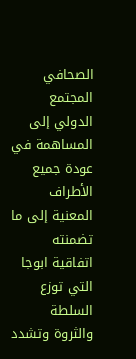الصحافي المجتمع الدولي إلى المساهمة في عودة جميع الأطراف المعنية إلى ما تضمنته اتفاقية ابوجا التي توزع السلطة والثروة وتشدد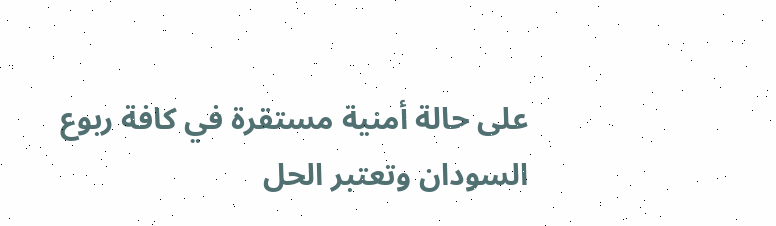على حالة أمنية مستقرة في كافة ربوع السودان وتعتبر الحل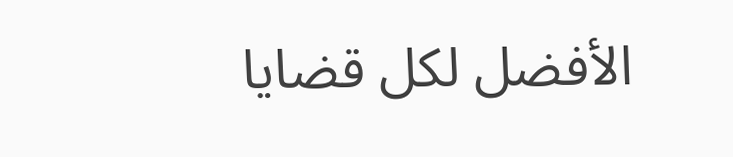الأفضل لكل قضايا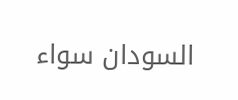السودان سواء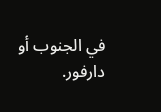في الجنوب أو دارفور.